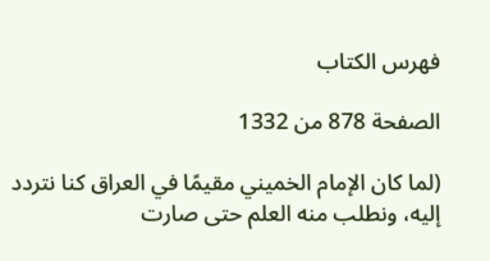فهرس الكتاب

الصفحة 878 من 1332

(لما كان الإمام الخميني مقيمًا في العراق كنا نتردد إليه، ونطلب منه العلم حتى صارت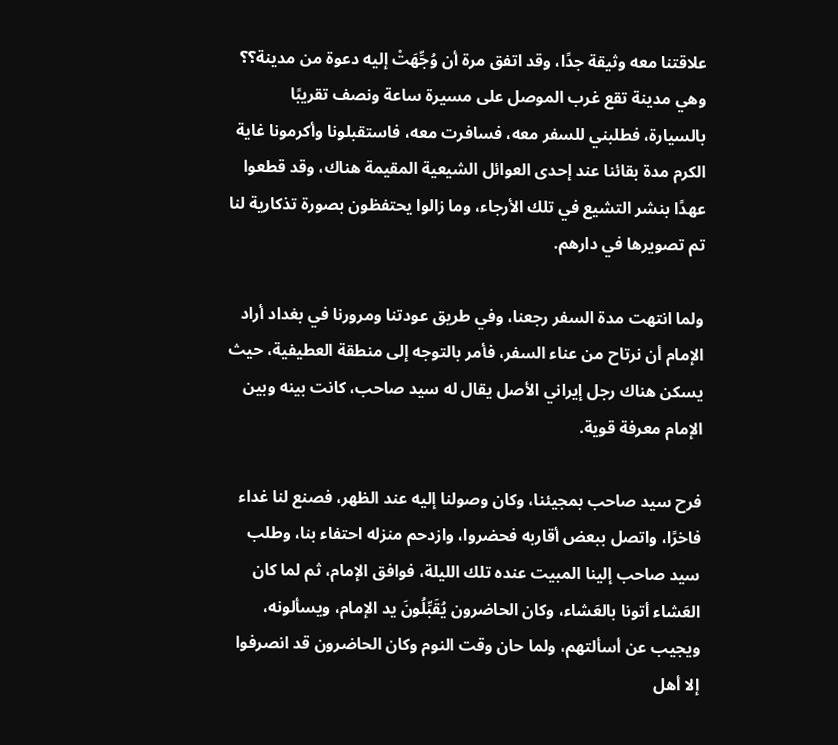علاقتنا معه وثيقة جدًا، وقد اتفق مرة أن وُجِّهَتْ إليه دعوة من مدينة؟؟ وهي مدينة تقع غرب الموصل على مسيرة ساعة ونصف تقريبًا بالسيارة، فطلبني للسفر معه، فسافرت معه، فاستقبلونا وأكرمونا غاية الكرم مدة بقائنا عند إحدى العوائل الشيعية المقيمة هناك، وقد قطعوا عهدًا بنشر التشيع في تلك الأرجاء، وما زالوا يحتفظون بصورة تذكارية لنا تم تصويرها في دارهم.

ولما انتهت مدة السفر رجعنا، وفي طريق عودتنا ومرورنا في بغداد أراد الإمام أن نرتاح من عناء السفر، فأمر بالتوجه إلى منطقة العطيفية، حيث يسكن هناك رجل إيراني الأصل يقال له سيد صاحب، كانت بينه وبين الإمام معرفة قوية.

فرح سيد صاحب بمجيئنا، وكان وصولنا إليه عند الظهر، فصنع لنا غداء فاخرًا، واتصل ببعض أقاربه فحضروا، وازدحم منزله احتفاء بنا، وطلب سيد صاحب إلينا المبيت عنده تلك الليلة، فوافق الإمام، ثم لما كان العَشاء أتونا بالعَشاء، وكان الحاضرون يُقَبِّلُونَ يد الإمام، ويسألونه، ويجيب عن أسألتهم، ولما حان وقت النوم وكان الحاضرون قد انصرفوا إلا أهل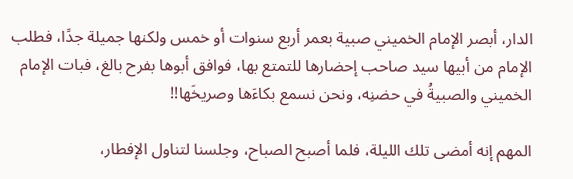الدار، أبصر الإمام الخميني صبية بعمر أربع سنوات أو خمس ولكنها جميلة جدًا، فطلب الإمام من أبيها سيد صاحب إحضارها للتمتع بها، فوافق أبوها بفرح بالغ، فبات الإمام الخميني والصبيةُ في حضنِه، ونحن نسمع بكاءَها وصريخَها!!

المهم إنه أمضى تلك الليلة، فلما أصبح الصباح، وجلسنا لتناول الإفطار،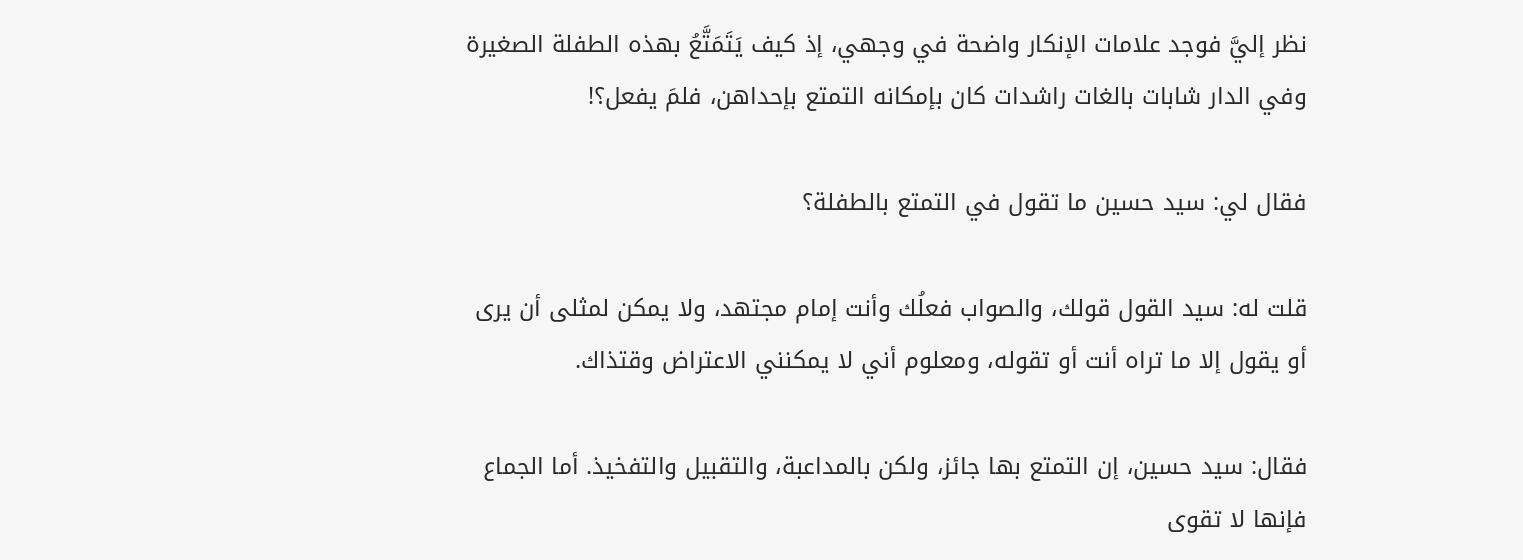نظر إليَّ فوجد علامات الإنكار واضحة في وجهي، إذ كيف يَتَمَتَّعُ بهذه الطفلة الصغيرة وفي الدار شابات بالغات راشدات كان بإمكانه التمتع بإحداهن، فلمَ يفعل؟!

فقال لي: سيد حسين ما تقول في التمتع بالطفلة؟

قلت له: سيد القول قولك، والصواب فعلُك وأنت إمام مجتهد، ولا يمكن لمثلى أن يرى أو يقول إلا ما تراه أنت أو تقوله، ومعلوم أني لا يمكنني الاعتراض وقتذاك.

فقال: سيد حسين، إن التمتع بها جائز، ولكن بالمداعبة، والتقبيل والتفخيذ. أما الجماع فإنها لا تقوى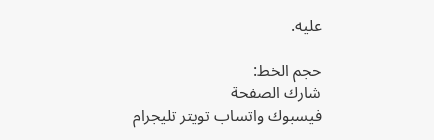عليه.

حجم الخط:
شارك الصفحة
فيسبوك واتساب تويتر تليجرام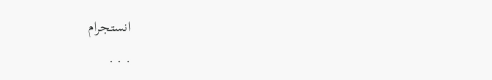انستجرام
. . .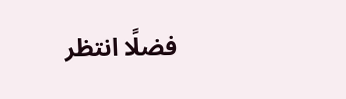فضلًا انتظر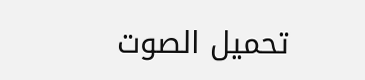تحميل الصوت